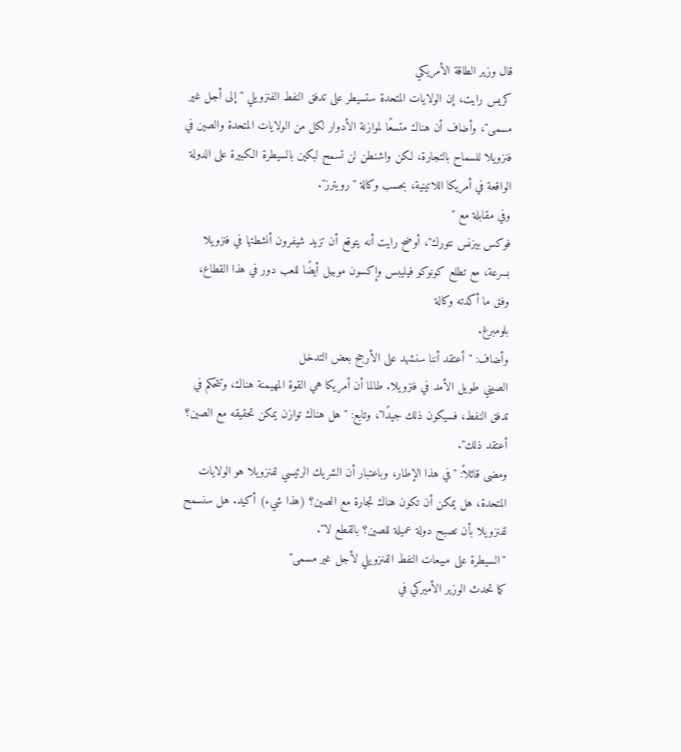قال وزير الطاقة الأمريكي
كريس رايت، إن الولايات المتحدة ستسيطر على تدفق النفط الفنزويلي "إلى أجل غير مسمى"، وأضاف أن هناك متسعًا لموازنة الأدوار لكل من الولايات المتحدة والصين في
فنزويلا للسماح بالتجارة، لكن واشنطن لن تسمح لبكين بالسيطرة الكبيرة على الدولة الواقعة في أمريكا اللاتينية، بحسب وكالة "رويترز".
وفي مقابلة مع "
فوكس بيزنس نتورك"، أوضح رايت أنه يتوقع أن تزيد شيفرون أنشطتها في فنزويلا بسرعة، مع تطلع كونوكو فيليبس وإكسون موبيل أيضًا للعب دور في هذا القطاع، وفق ما أكدته وكالة
بلومبرغ.
وأضاف: "أعتقد أننا سنشهد على الأرجح بعض التدخل
الصيني طويل الأمد في فنزويلا. طالما أن أمريكا هي القوة المهيمنة هناك، وتتحكم في تدفق النفط، فسيكون ذلك جيدًا"، وتابع: "هل هناك توازن يمكن تحقيقه مع الصين؟ أعتقد ذلك".
ومضى قائلاً: "في هذا الإطار، وباعتبار أن الشريك الرئيسي لفنزويلا هو الولايات المتحدة، هل يمكن أن تكون هناك تجارة مع الصين؟ (هذا شيء) أكيد. هل سنسمح لفنزويلا بأن تصبح دولة عميلة للصين؟ بالقطع لا".
"السيطرة على مبيعات النفط الفنزويلي لأجل غير مسمى"
كما تحدث الوزير الأميركي في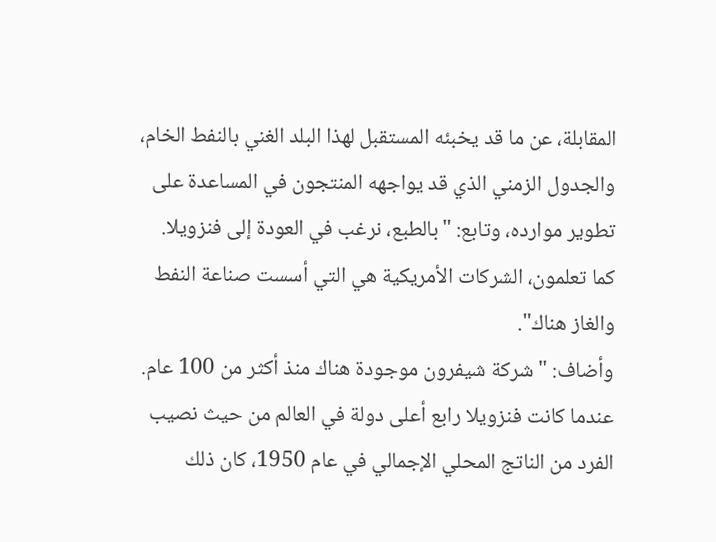المقابلة، عن ما قد يخبئه المستقبل لهذا البلد الغني بالنفط الخام، والجدول الزمني الذي قد يواجهه المنتجون في المساعدة على تطوير موارده، وتابع: "بالطبع، نرغب في العودة إلى فنزويلا. كما تعلمون، الشركات الأمريكية هي التي أسست صناعة النفط والغاز هناك".
وأضاف: "شركة شيفرون موجودة هناك منذ أكثر من 100 عام. عندما كانت فنزويلا رابع أعلى دولة في العالم من حيث نصيب الفرد من الناتج المحلي الإجمالي في عام 1950، كان ذلك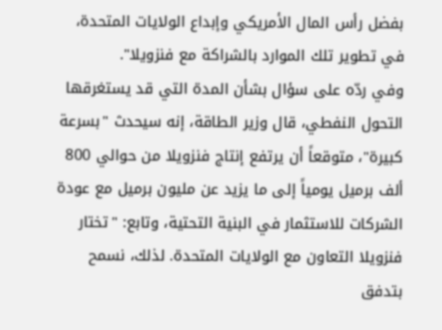بفضل رأس المال الأمريكي وإبداع الولايات المتحدة، في تطوير تلك الموارد بالشراكة مع فنزويلا".
وفي ردّه على سؤال بشأن المدة التي قد يستغرقها التحول النفطي، قال وزير الطاقة، إنه سيحدث "بسرعة كبيرة"، متوقعاً أن يرتفع إنتاج فنزويلا من حوالي 800 ألف برميل يومياً إلى ما يزيد عن مليون برميل مع عودة الشركات للاستثمار في البنية التحتية، وتابع: "تختار فنزويلا التعاون مع الولايات المتحدة. لذلك، نسمح بتدفق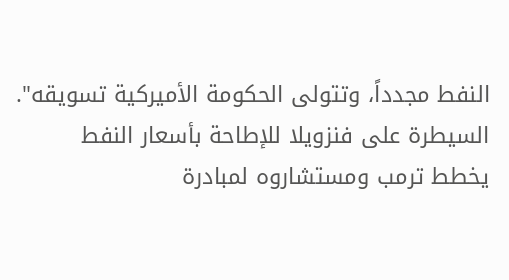النفط مجدداً، وتتولى الحكومة الأميركية تسويقه".
السيطرة على فنزويلا للإطاحة بأسعار النفط
يخطط ترمب ومستشاروه لمبادرة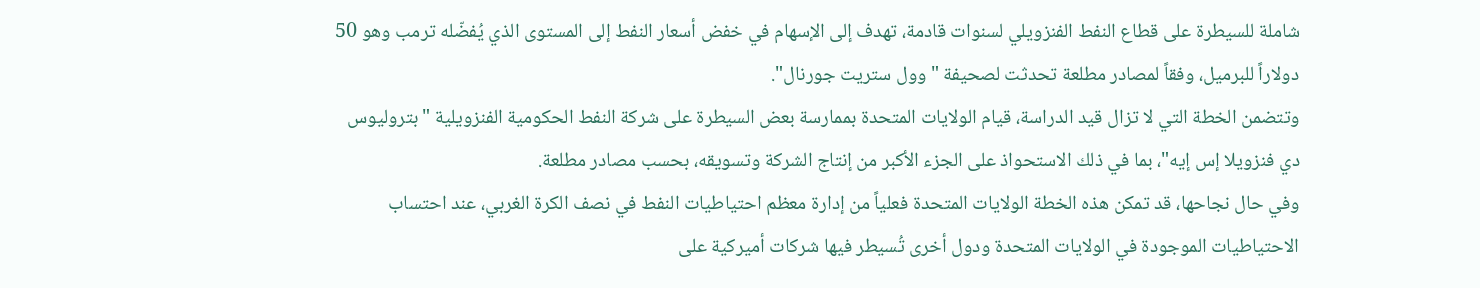شاملة للسيطرة على قطاع النفط الفنزويلي لسنوات قادمة، تهدف إلى الإسهام في خفض أسعار النفط إلى المستوى الذي يُفضّله ترمب وهو 50 دولاراً للبرميل، وفقاً لمصادر مطلعة تحدثت لصحيفة "وول ستريت جورنال".
وتتضمن الخطة التي لا تزال قيد الدراسة، قيام الولايات المتحدة بممارسة بعض السيطرة على شركة النفط الحكومية الفنزويلية "بتروليوس دي فنزويلا إس إيه"، بما في ذلك الاستحواذ على الجزء الأكبر من إنتاج الشركة وتسويقه، بحسب مصادر مطلعة.
وفي حال نجاحها، قد تمكن هذه الخطة الولايات المتحدة فعلياً من إدارة معظم احتياطيات النفط في نصف الكرة الغربي، عند احتساب الاحتياطيات الموجودة في الولايات المتحدة ودول أخرى تُسيطر فيها شركات أميركية على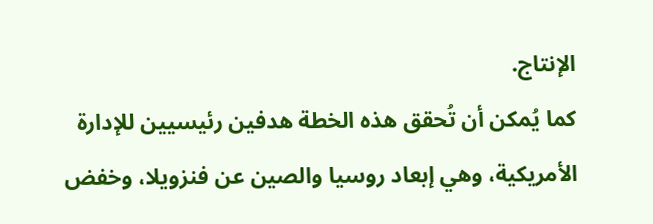الإنتاج.
كما يُمكن أن تُحقق هذه الخطة هدفين رئيسيين للإدارة الأمريكية، وهي إبعاد روسيا والصين عن فنزويلا، وخفض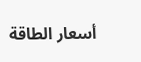أسعار الطاقة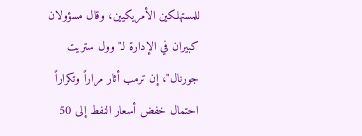للمستهلكين الأمريكيين، وقال مسؤولان كبيران في الإدارة لـ"وول ستريت جورنال"، إن ترمب أثار مراراً وتكراراً احتمال خفض أسعار النفط إلى 50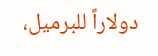دولاراً للبرميل،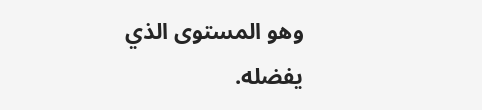وهو المستوى الذي يفضله.